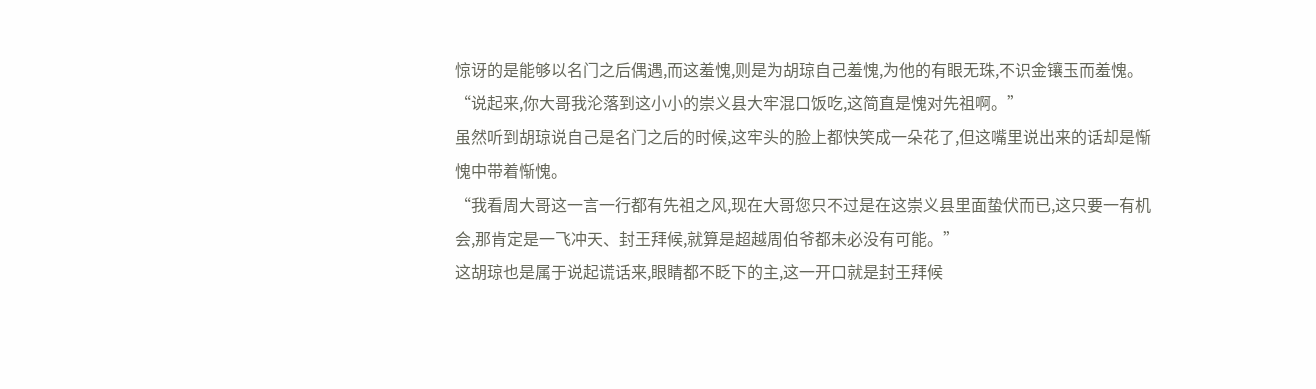惊讶的是能够以名门之后偶遇,而这羞愧,则是为胡琼自己羞愧,为他的有眼无珠,不识金镶玉而羞愧。
“说起来,你大哥我沦落到这小小的崇义县大牢混口饭吃,这简直是愧对先祖啊。”
虽然听到胡琼说自己是名门之后的时候,这牢头的脸上都快笑成一朵花了,但这嘴里说出来的话却是惭愧中带着惭愧。
“我看周大哥这一言一行都有先祖之风,现在大哥您只不过是在这崇义县里面蛰伏而已,这只要一有机会,那肯定是一飞冲天、封王拜候,就算是超越周伯爷都未必没有可能。”
这胡琼也是属于说起谎话来,眼睛都不眨下的主,这一开口就是封王拜候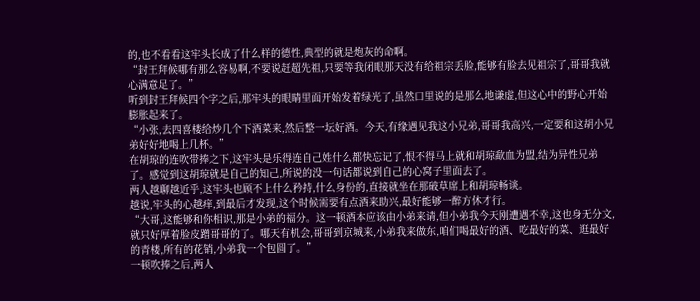的,也不看看这牢头长成了什么样的德性,典型的就是炮灰的命啊。
“封王拜候哪有那么容易啊,不要说赶超先祖,只要等我闭眼那天没有给祖宗丢脸,能够有脸去见祖宗了,哥哥我就心满意足了。”
听到封王拜候四个字之后,那牢头的眼睛里面开始发着绿光了,虽然口里说的是那么地谦虚,但这心中的野心开始膨胀起来了。
“小张,去四喜楼给炒几个下酒菜来,然后整一坛好酒。今天,有缘遇见我这小兄弟,哥哥我高兴,一定要和这胡小兄弟好好地喝上几杯。”
在胡琼的连吹带捧之下,这牢头是乐得连自己姓什么都快忘记了,恨不得马上就和胡琼歃血为盟,结为异性兄弟了。感觉到这胡琼就是自己的知己,所说的没一句话都说到自己的心窝子里面去了。
两人越聊越近乎,这牢头也顾不上什么矜持,什么身份的,直接就坐在那破草席上和胡琼畅谈。
越说,牢头的心越痒,到最后才发现,这个时候需要有点酒来助兴,最好能够一醉方休才行。
“大哥,这能够和你相识,那是小弟的福分。这一顿酒本应该由小弟来请,但小弟我今天刚遭遇不幸,这也身无分文,就只好厚着脸皮蹭哥哥的了。哪天有机会,哥哥到京城来,小弟我来做东,咱们喝最好的酒、吃最好的菜、逛最好的青楼,所有的花销,小弟我一个包圆了。”
一顿吹捧之后,两人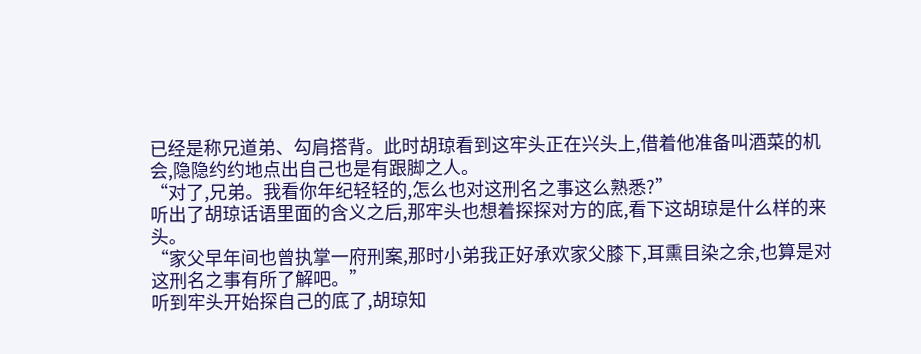已经是称兄道弟、勾肩搭背。此时胡琼看到这牢头正在兴头上,借着他准备叫酒菜的机会,隐隐约约地点出自己也是有跟脚之人。
“对了,兄弟。我看你年纪轻轻的,怎么也对这刑名之事这么熟悉?”
听出了胡琼话语里面的含义之后,那牢头也想着探探对方的底,看下这胡琼是什么样的来头。
“家父早年间也曾执掌一府刑案,那时小弟我正好承欢家父膝下,耳熏目染之余,也算是对这刑名之事有所了解吧。”
听到牢头开始探自己的底了,胡琼知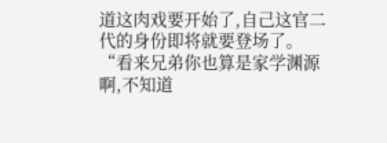道这肉戏要开始了,自己这官二代的身份即将就要登场了。
“看来兄弟你也算是家学渊源啊,不知道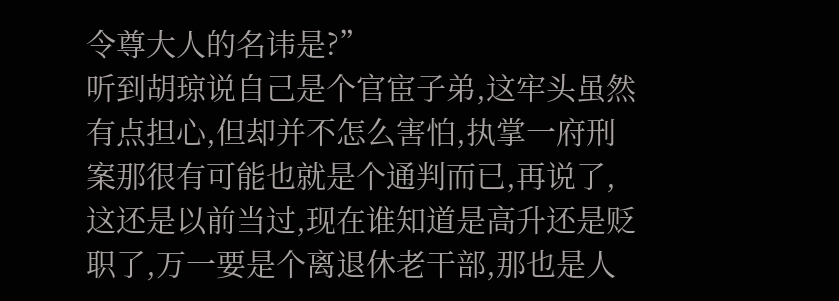令尊大人的名讳是?”
听到胡琼说自己是个官宦子弟,这牢头虽然有点担心,但却并不怎么害怕,执掌一府刑案那很有可能也就是个通判而已,再说了,这还是以前当过,现在谁知道是高升还是贬职了,万一要是个离退休老干部,那也是人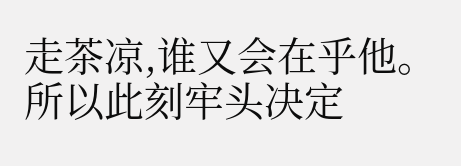走茶凉,谁又会在乎他。所以此刻牢头决定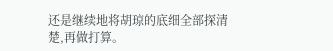还是继续地将胡琼的底细全部探清楚,再做打算。